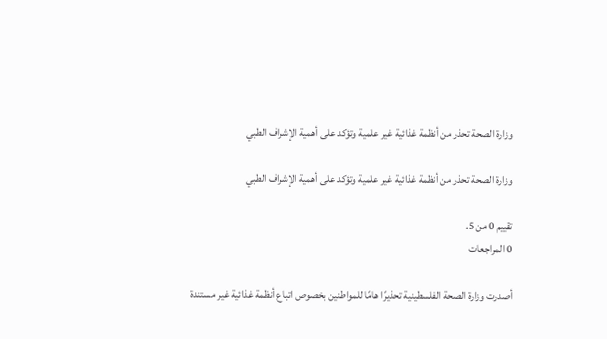وزارة الصحة تحذر من أنظمة غذائية غير علمية وتؤكد على أهمية الإشراف الطبي

وزارة الصحة تحذر من أنظمة غذائية غير علمية وتؤكد على أهمية الإشراف الطبي

تقييم 0 من 5.
0 المراجعات

أصدرت وزارة الصحة الفلسطينية تحذيرًا هامًا للمواطنين بخصوص اتباع أنظمة غذائية غير مستندة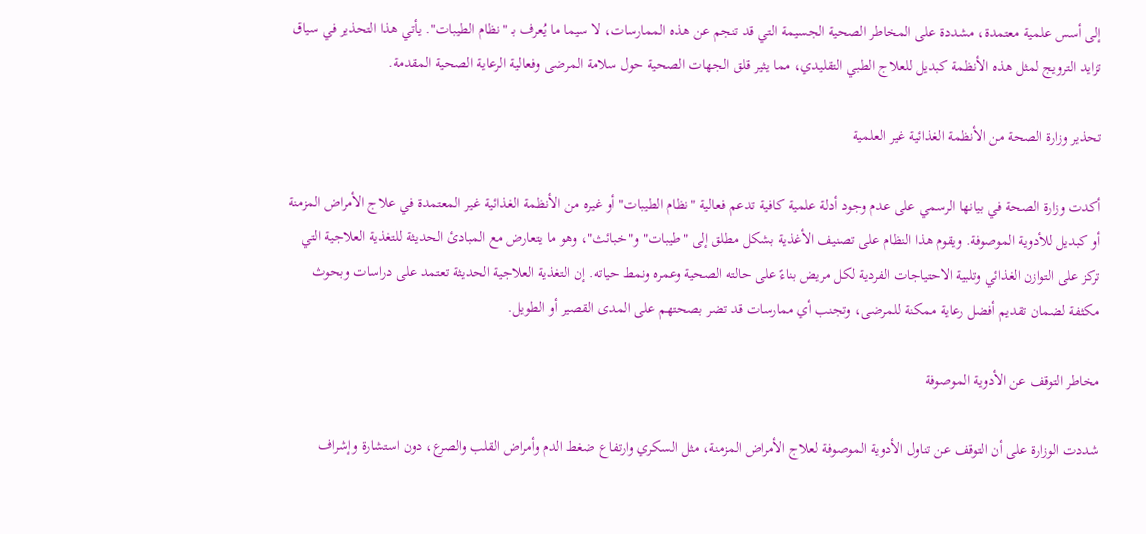إلى أسس علمية معتمدة، مشددة على المخاطر الصحية الجسيمة التي قد تنجم عن هذه الممارسات، لا سيما ما يُعرف بـ "نظام الطيبات". يأتي هذا التحذير في سياق تزايد الترويج لمثل هذه الأنظمة كبديل للعلاج الطبي التقليدي، مما يثير قلق الجهات الصحية حول سلامة المرضى وفعالية الرعاية الصحية المقدمة.

تحذير وزارة الصحة من الأنظمة الغذائية غير العلمية

أكدت وزارة الصحة في بيانها الرسمي على عدم وجود أدلة علمية كافية تدعم فعالية "نظام الطيبات" أو غيره من الأنظمة الغذائية غير المعتمدة في علاج الأمراض المزمنة أو كبديل للأدوية الموصوفة. ويقوم هذا النظام على تصنيف الأغذية بشكل مطلق إلى "طيبات" و"خبائث"، وهو ما يتعارض مع المبادئ الحديثة للتغذية العلاجية التي تركز على التوازن الغذائي وتلبية الاحتياجات الفردية لكل مريض بناءً على حالته الصحية وعمره ونمط حياته. إن التغذية العلاجية الحديثة تعتمد على دراسات وبحوث مكثفة لضمان تقديم أفضل رعاية ممكنة للمرضى، وتجنب أي ممارسات قد تضر بصحتهم على المدى القصير أو الطويل.

مخاطر التوقف عن الأدوية الموصوفة

شددت الوزارة على أن التوقف عن تناول الأدوية الموصوفة لعلاج الأمراض المزمنة، مثل السكري وارتفاع ضغط الدم وأمراض القلب والصرع، دون استشارة وإشراف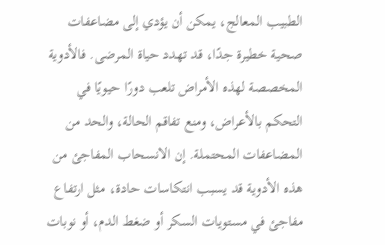الطبيب المعالج، يمكن أن يؤدي إلى مضاعفات صحية خطيرة جدًا، قد تهدد حياة المرضى. فالأدوية المخصصة لهذه الأمراض تلعب دورًا حيويًا في التحكم بالأعراض، ومنع تفاقم الحالة، والحد من المضاعفات المحتملة. إن الانسحاب المفاجئ من هذه الأدوية قد يسبب انتكاسات حادة، مثل ارتفاع مفاجئ في مستويات السكر أو ضغط الدم، أو نوبات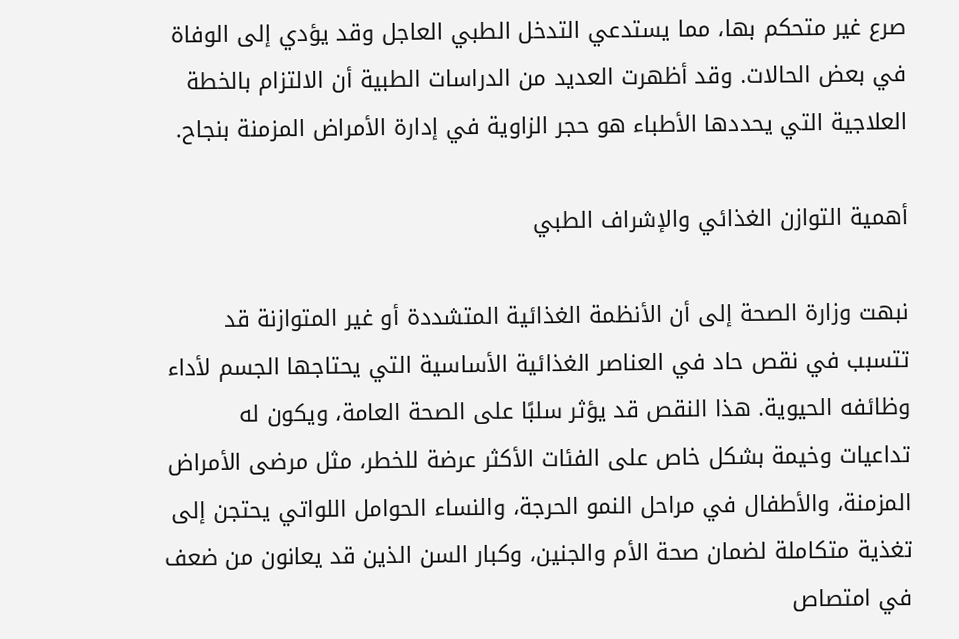صرع غير متحكم بها، مما يستدعي التدخل الطبي العاجل وقد يؤدي إلى الوفاة في بعض الحالات. وقد أظهرت العديد من الدراسات الطبية أن الالتزام بالخطة العلاجية التي يحددها الأطباء هو حجر الزاوية في إدارة الأمراض المزمنة بنجاح.

أهمية التوازن الغذائي والإشراف الطبي

نبهت وزارة الصحة إلى أن الأنظمة الغذائية المتشددة أو غير المتوازنة قد تتسبب في نقص حاد في العناصر الغذائية الأساسية التي يحتاجها الجسم لأداء وظائفه الحيوية. هذا النقص قد يؤثر سلبًا على الصحة العامة، ويكون له تداعيات وخيمة بشكل خاص على الفئات الأكثر عرضة للخطر، مثل مرضى الأمراض المزمنة، والأطفال في مراحل النمو الحرجة، والنساء الحوامل اللواتي يحتجن إلى تغذية متكاملة لضمان صحة الأم والجنين، وكبار السن الذين قد يعانون من ضعف في امتصاص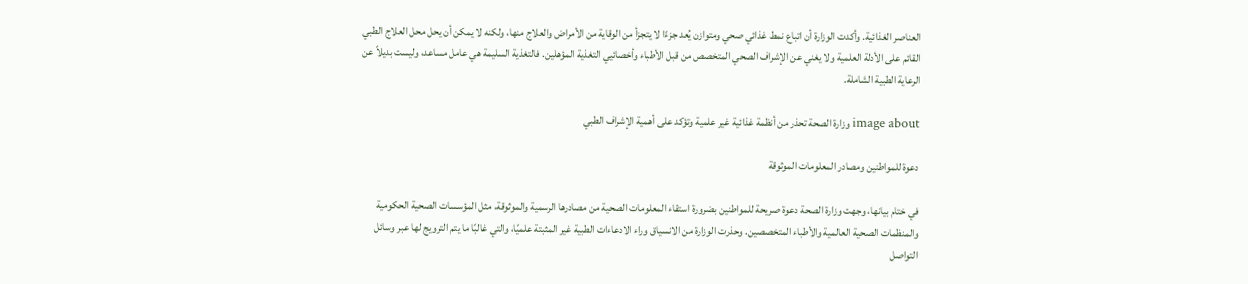العناصر الغذائية. وأكدت الوزارة أن اتباع نمط غذائي صحي ومتوازن يُعد جزءًا لا يتجزأ من الوقاية من الأمراض والعلاج منها، ولكنه لا يمكن أن يحل محل العلاج الطبي القائم على الأدلة العلمية ولا يغني عن الإشراف الصحي المتخصص من قبل الأطباء وأخصائيي التغذية المؤهلين. فالتغذية السليمة هي عامل مساعد، وليست بديلاً عن الرعاية الطبية الشاملة.

image about وزارة الصحة تحذر من أنظمة غذائية غير علمية وتؤكد على أهمية الإشراف الطبي

دعوة للمواطنين ومصادر المعلومات الموثوقة

في ختام بيانها، وجهت وزارة الصحة دعوة صريحة للمواطنين بضرورة استقاء المعلومات الصحية من مصادرها الرسمية والموثوقة، مثل المؤسسات الصحية الحكومية والمنظمات الصحية العالمية والأطباء المتخصصين. وحذرت الوزارة من الانسياق وراء الادعاءات الطبية غير المثبتة علميًا، والتي غالبًا ما يتم الترويج لها عبر وسائل التواصل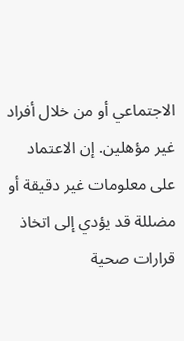الاجتماعي أو من خلال أفراد غير مؤهلين. إن الاعتماد على معلومات غير دقيقة أو مضللة قد يؤدي إلى اتخاذ قرارات صحية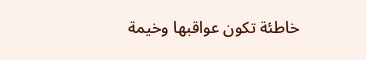خاطئة تكون عواقبها وخيمة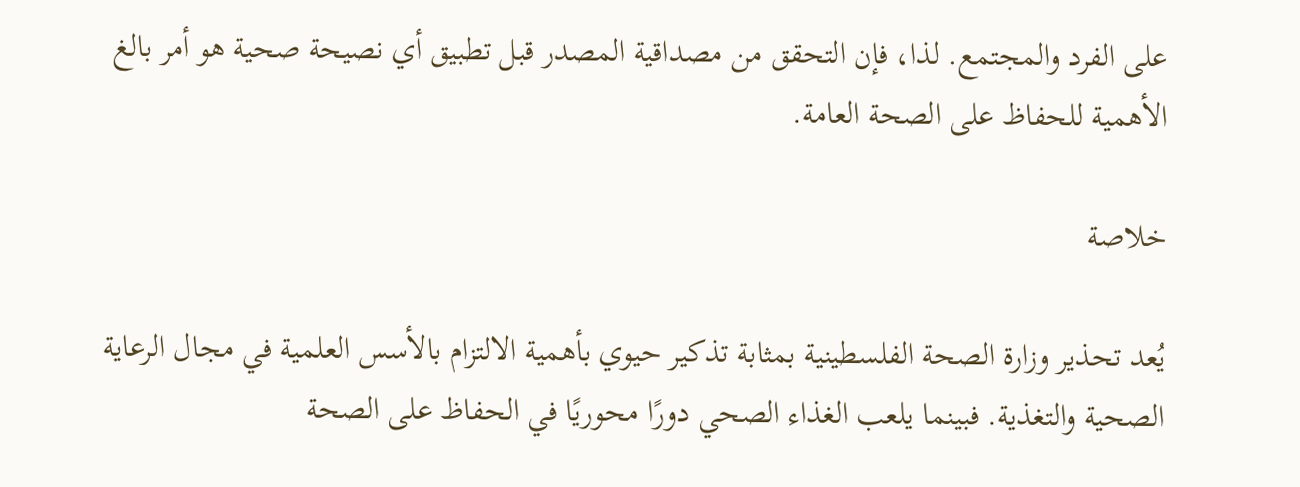على الفرد والمجتمع. لذا، فإن التحقق من مصداقية المصدر قبل تطبيق أي نصيحة صحية هو أمر بالغ الأهمية للحفاظ على الصحة العامة.

خلاصة

يُعد تحذير وزارة الصحة الفلسطينية بمثابة تذكير حيوي بأهمية الالتزام بالأسس العلمية في مجال الرعاية الصحية والتغذية. فبينما يلعب الغذاء الصحي دورًا محوريًا في الحفاظ على الصحة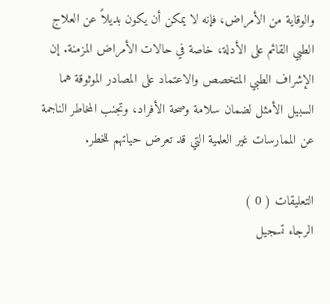والوقاية من الأمراض، فإنه لا يمكن أن يكون بديلاً عن العلاج الطبي القائم على الأدلة، خاصة في حالات الأمراض المزمنة. إن الإشراف الطبي المتخصص والاعتماد على المصادر الموثوقة هما السبيل الأمثل لضمان سلامة وصحة الأفراد، وتجنب المخاطر الناجمة عن الممارسات غير العلمية التي قد تعرض حياتهم للخطر.

التعليقات ( 0 )
الرجاء تسجيل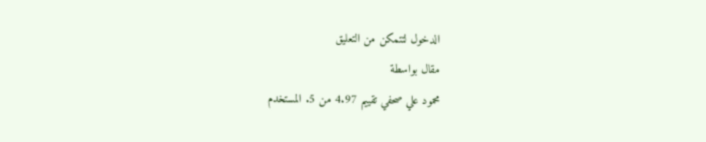الدخول لتتمكن من التعليق
مقال بواسطة
محمود علي صحفي تقييم 4.97 من 5. المستخدم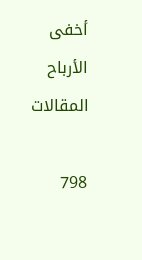أخفى الأرباح
المقالات

798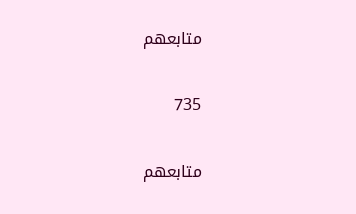متابعهم

735

متابعهم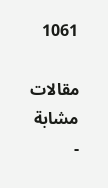1061

مقالات مشابة
-